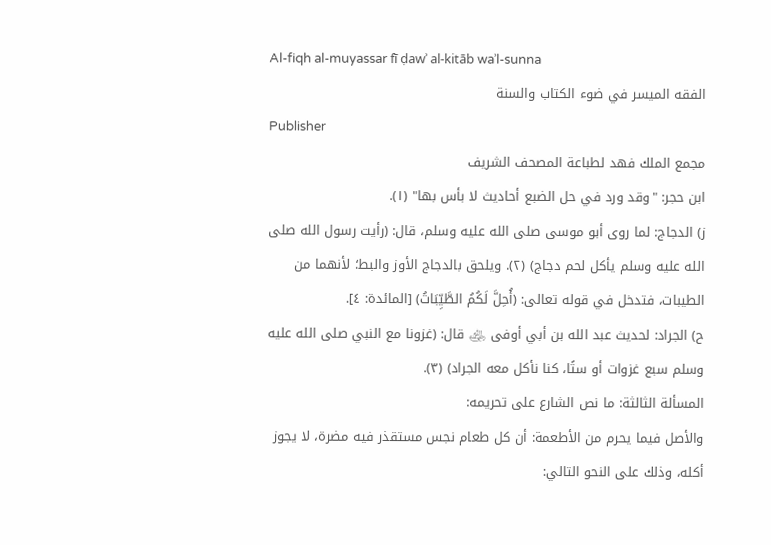Al-fiqh al-muyassar fī ḍawʾ al-kitāb waʾl-sunna
الفقه الميسر في ضوء الكتاب والسنة
Publisher
مجمع الملك فهد لطباعة المصحف الشريف
ابن حجر: "وقد ورد في حل الضبع أحاديث لا بأس بها" (١).
ز) الدجاج: لما روى أبو موسى صلى الله عليه وسلم، قال: (رأيت رسول الله صلى الله عليه وسلم يأكل لحم دجاج) (٢). ويلحق بالدجاج الأوز والبط؛ لأنهما من الطيبات، فتدخل في قوله تعالى: (أُحِلَّ لَكُمُ الطَّيِّبَاتُ) [المائدة: ٤].
ح) الجراد: لحديث عبد الله بن أبي أوفى ﵁ قال: (غزونا مع النبي صلى الله عليه وسلم سبع غزوات أو ستًا، كنا نأكل معه الجراد) (٣).
المسألة الثالثة: ما نص الشارع على تحريمه:
والأصل فيما يحرم من الأطعمة: أن كل طعام نجس مستقذر فيه مضرة، لا يجوز أكله، وذلك على النحو التالي: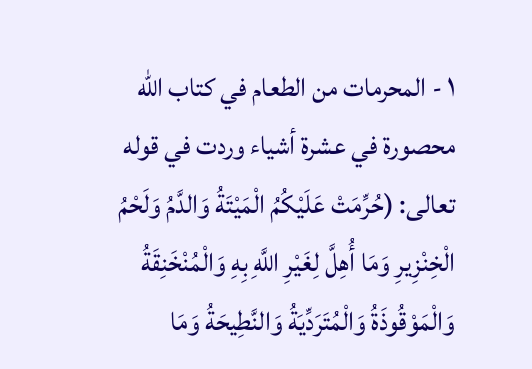١ - المحرمات من الطعام في كتاب الله محصورة في عشرة أشياء وردت في قوله تعالى: (حُرِّمَتْ عَلَيْكُمُ الْمَيْتَةُ وَالدَّمُ وَلَحْمُ الْخِنْزِيرِ وَمَا أُهِلَّ لِغَيْرِ اللَّهِ بِهِ وَالْمُنْخَنِقَةُ وَالْمَوْقُوذَةُ وَالْمُتَرَدِّيَةُ وَالنَّطِيحَةُ وَمَا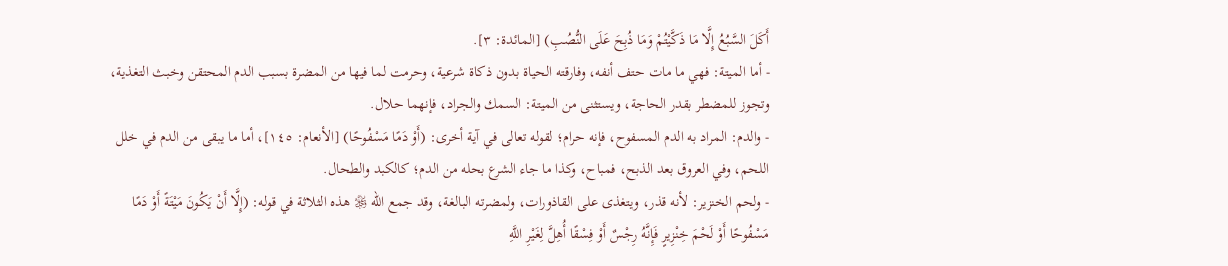أَكَلَ السَّبُعُ إِلَّا مَا ذَكَّيْتُمْ وَمَا ذُبِحَ عَلَى النُّصُبِ) [المائدة: ٣].
- أما الميتة: فهي ما مات حتف أنفه، وفارقته الحياة بدون ذكاة شرعية، وحرمت لما فيها من المضرة بسبب الدم المحتقن وخبث التغذية، وتجوز للمضطر بقدر الحاجة، ويستثنى من الميتة: السمك والجراد، فإنهما حلال.
- والدم: المراد به الدم المسفوح، فإنه حرام؛ لقوله تعالى في آية أخرى: (أَوْ دَمًا مَسْفُوحًا) [الأنعام: ١٤٥]، أما ما يبقى من الدم في خلل اللحم، وفي العروق بعد الذبح، فمباح، وكذا ما جاء الشرع بحله من الدم؛ كالكبد والطحال.
- ولحم الخنزير: لأنه قذر، ويتغذى على القاذورات، ولمضرته البالغة، وقد جمع الله ﷿ هذه الثلاثة في قوله: (إِلَّا أَنْ يَكُونَ مَيْتَةً أَوْ دَمًا مَسْفُوحًا أَوْ لَحْمَ خِنْزِيرٍ فَإِنَّهُ رِجْسٌ أَوْ فِسْقًا أُهِلَّ لِغَيْرِ اللَّهِ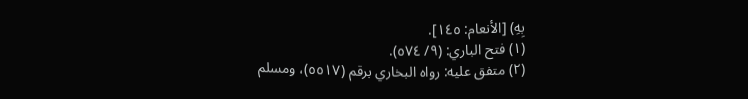بِهِ) [الأنعام: ١٤٥].
(١) فتح الباري: (٩/ ٥٧٤).
(٢) متفق عليه: رواه البخاري برقم (٥٥١٧)، ومسلم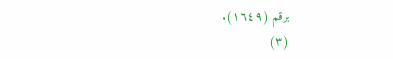برقم (١٦٤٩).
(٣)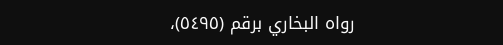رواه البخاري برقم (٥٤٩٥)،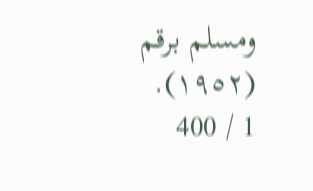ومسلم برقم (١٩٥٢).
1 / 400